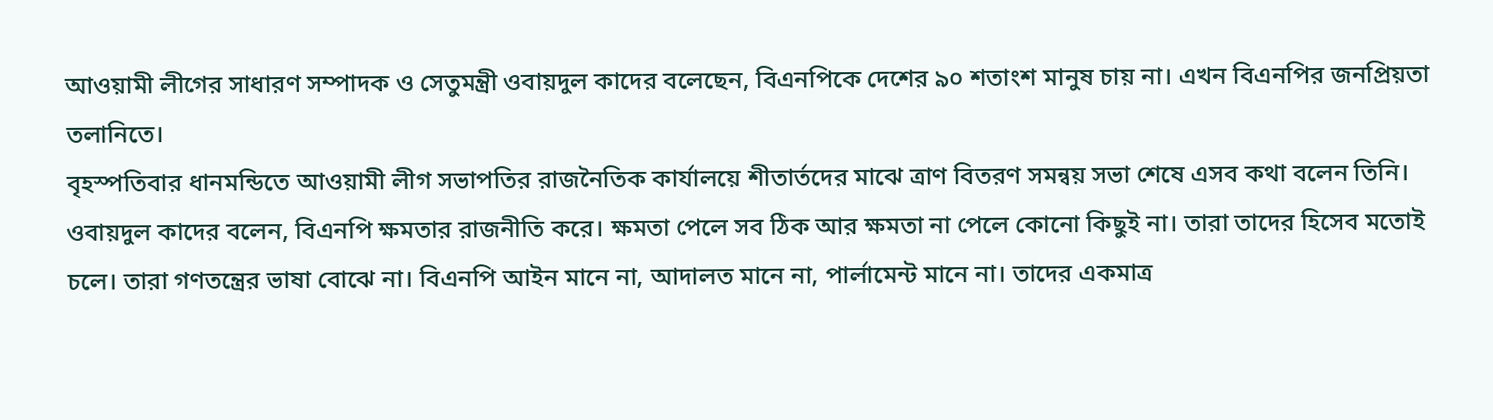আওয়ামী লীগের সাধারণ সম্পাদক ও সেতুমন্ত্রী ওবায়দুল কাদের বলেছেন, বিএনপিকে দেশের ৯০ শতাংশ মানুষ চায় না। এখন বিএনপির জনপ্রিয়তা তলানিতে।
বৃহস্পতিবার ধানমন্ডিতে আওয়ামী লীগ সভাপতির রাজনৈতিক কার্যালয়ে শীতার্তদের মাঝে ত্রাণ বিতরণ সমন্বয় সভা শেষে এসব কথা বলেন তিনি।
ওবায়দুল কাদের বলেন, বিএনপি ক্ষমতার রাজনীতি করে। ক্ষমতা পেলে সব ঠিক আর ক্ষমতা না পেলে কোনো কিছুই না। তারা তাদের হিসেব মতোই চলে। তারা গণতন্ত্রের ভাষা বোঝে না। বিএনপি আইন মানে না, আদালত মানে না, পার্লামেন্ট মানে না। তাদের একমাত্র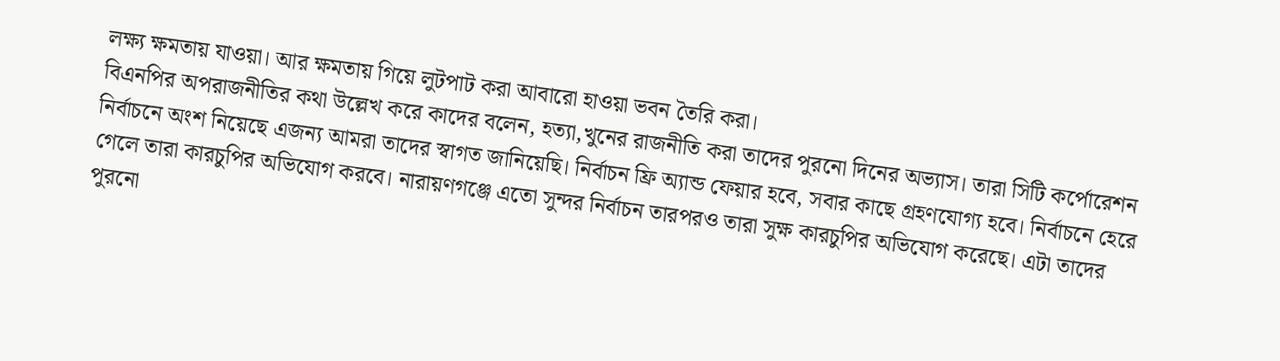লক্ষ্য ক্ষমতায় যাওয়া। আর ক্ষমতায় গিয়ে লুটপাট করা আবারো হাওয়া ভবন তৈরি করা।
বিএনপির অপরাজনীতির কথা উল্লেখ করে কাদের বলেন, হত্যা,খুনের রাজনীতি করা তাদের পুরনো দিনের অভ্যাস। তারা সিটি কর্পোরেশন নির্বাচনে অংশ নিয়েছে এজন্য আমরা তাদের স্বাগত জানিয়েছি। নির্বাচন ফ্রি অ্যান্ড ফেয়ার হবে, সবার কাছে গ্রহণযোগ্য হবে। নির্বাচনে হেরে গেলে তারা কারচুপির অভিযোগ করবে। নারায়ণগঞ্জে এতো সুন্দর নির্বাচন তারপরও তারা সুক্ষ কারচুপির অভিযোগ করেছে। এটা তাদের পুরনো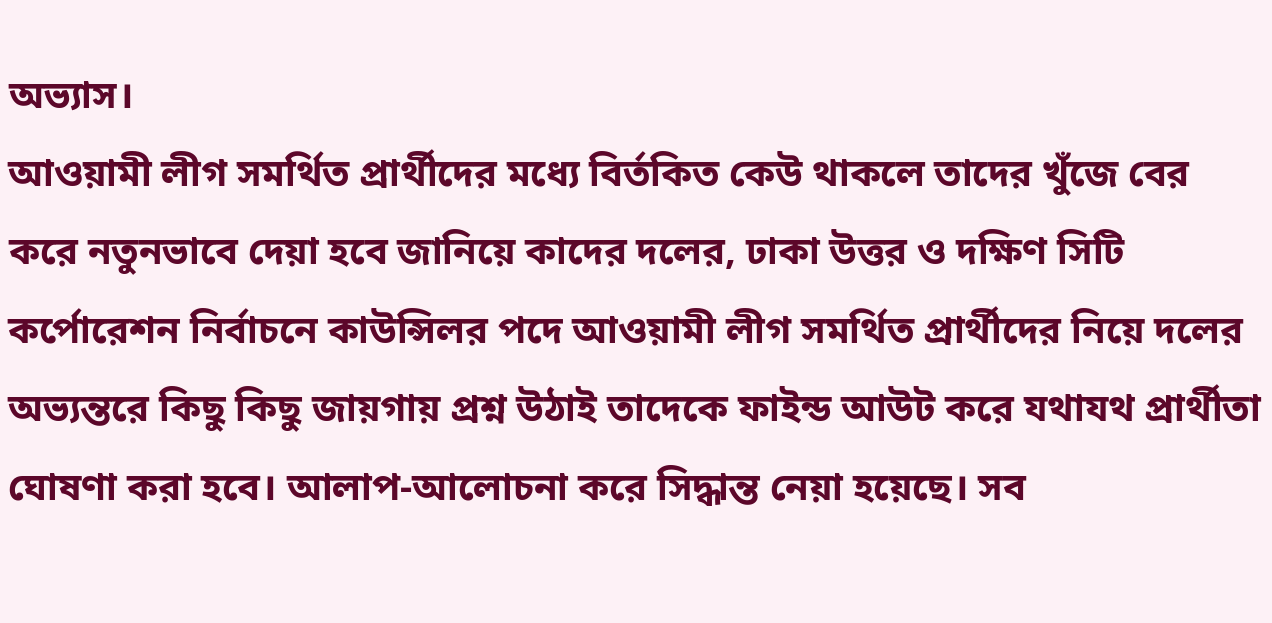অভ্যাস।
আওয়ামী লীগ সমর্থিত প্রার্থীদের মধ্যে বির্তকিত কেউ থাকলে তাদের খুঁজে বের করে নতুনভাবে দেয়া হবে জানিয়ে কাদের দলের, ঢাকা উত্তর ও দক্ষিণ সিটি কর্পোরেশন নির্বাচনে কাউন্সিলর পদে আওয়ামী লীগ সমর্থিত প্রার্থীদের নিয়ে দলের অভ্যন্তরে কিছু কিছু জায়গায় প্রশ্ন উঠাই তাদেকে ফাইন্ড আউট করে যথাযথ প্রার্থীতা ঘোষণা করা হবে। আলাপ-আলোচনা করে সিদ্ধান্ত নেয়া হয়েছে। সব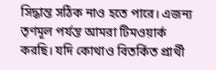সিদ্ধান্ত সঠিক নাও হতে পারে। এজন্য তৃণমূল পর্যন্ত আমরা টিমওয়ার্ক করছি। যদি কোথাও বিতর্কিত প্রার্থী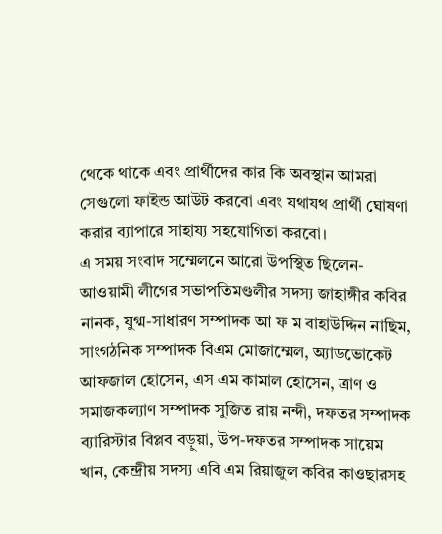থেকে থাকে এবং প্রার্থীদের কার কি অবস্থান আমরা সেগুলো ফাইন্ড আউট করবো এবং যথাযথ প্রার্থী ঘোষণা করার ব্যাপারে সাহায্য সহযোগিতা করবো।
এ সময় সংবাদ সম্মেলনে আরো উপস্থিত ছিলেন- আওয়ামী লীগের সভাপতিমণ্ডলীর সদস্য জাহাঙ্গীর কবির নানক, যুগ্ম-সাধারণ সম্পাদক আ ফ ম বাহাউদ্দিন নাছিম, সাংগঠনিক সম্পাদক বিএম মোজাম্মেল, অ্যাডভোকেট আফজাল হোসেন, এস এম কামাল হোসেন, ত্রাণ ও সমাজকল্যাণ সম্পাদক সুজিত রায় নন্দী, দফতর সম্পাদক ব্যারিস্টার বিপ্লব বড়ুয়া, উপ-দফতর সম্পাদক সায়েম খান, কেন্দ্রীয় সদস্য এবি এম রিয়াজুল কবির কাওছারসহ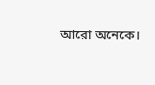আরো অনেকে।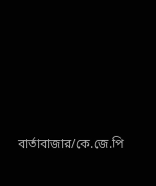বার্তাবাজার/কে.জে.পি